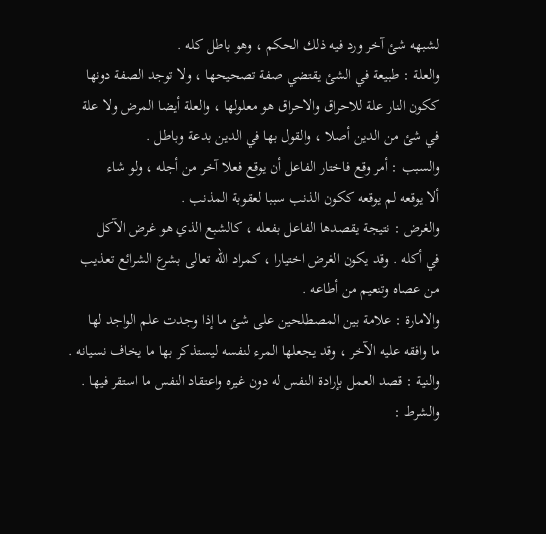لشبهه شئ آخر ورد فيه ذلك الحكم ، وهو باطل كله .
والعلة : طبيعة في الشئ يقتضي صفة تصحيحها ، ولا توجد الصفة دونها
ككون النار علة للاحراق والاحراق هو معلولها ، والعلة أيضا المرض ولا علة
في شئ من الدين أصلا ، والقول بها في الدين بدعة وباطل .
والسبب : أمر وقع فاختار الفاعل أن يوقع فعلا آخر من أجله ، ولو شاء
ألا يوقعه لم يوقعه ككون الذنب سببا لعقوبة المذنب .
والغرض : نتيجة يقصدها الفاعل بفعله ، كالشبع الذي هو غرض الآكل
في أكله . وقد يكون الغرض اختيارا ، كمراد الله تعالى بشرع الشرائع تعذيب
من عصاه وتنعيم من أطاعه .
والامارة : علامة بين المصطلحين على شئ ما إذا وجدت علم الواجد لها
ما وافقه عليه الآخر ، وقد يجعلها المرء لنفسه ليستذكر بها ما يخاف نسيانه .
والنية : قصد العمل بإرادة النفس له دون غيره واعتقاد النفس ما استقر فيها .
والشرط :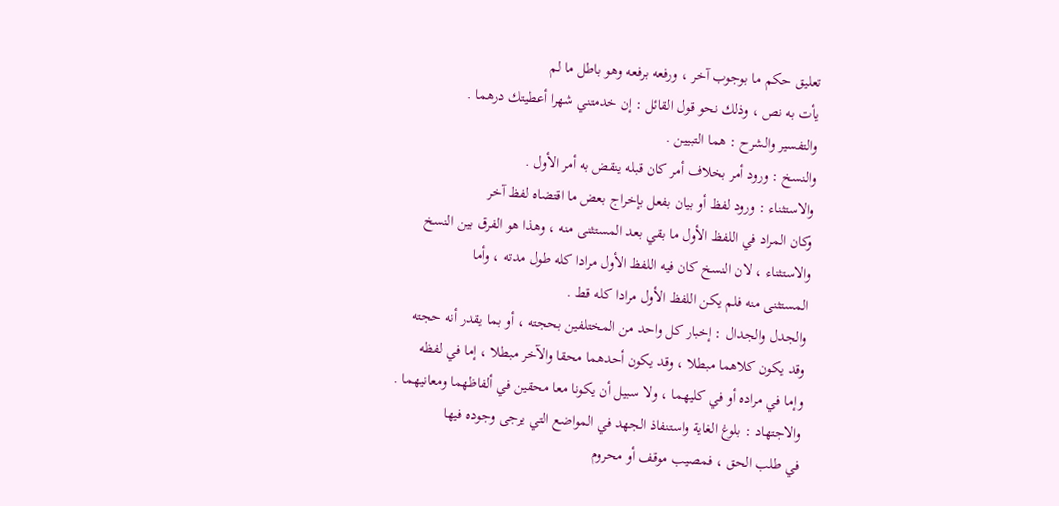تعليق حكم ما بوجوب آخر ، ورفعه برفعه وهو باطل ما لم
يأت به نص ، وذلك نحو قول القائل : إن خدمتني شهرا أعطيتك درهما .
والتفسير والشرح : هما التبيين .
والنسخ : ورود أمر بخلاف أمر كان قبله ينقض به أمر الأول .
والاستثناء : ورود لفظ أو بيان بفعل بإخراج بعض ما اقتضاه لفظ آخر
وكان المراد في اللفظ الأول ما بقي بعد المستثنى منه ، وهذا هو الفرق بين النسخ
والاستثناء ، لان النسخ كان فيه اللفظ الأول مرادا كله طول مدته ، وأما
المستثنى منه فلم يكن اللفظ الأول مرادا كله قط .
والجدل والجدال : إخبار كل واحد من المختلفين بحجته ، أو بما يقدر أنه حجته
وقد يكون كلاهما مبطلا ، وقد يكون أحدهما محقا والآخر مبطلا ، إما في لفظه
وإما في مراده أو في كليهما ، ولا سبيل أن يكونا معا محقين في ألفاظهما ومعانيهما .
والاجتهاد : بلوغ الغاية واستنفاذ الجهد في المواضع التي يرجى وجوده فيها
في طلب الحق ، فمصيب موقف أو محروم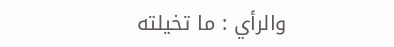والرأي : ما تخيلته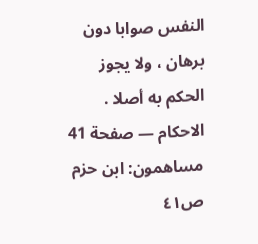النفس صوابا دون برهان ، ولا يجوز الحكم به أصلا .
الاحكام — صفحة 41
مساهمون: ابن حزم
ص٤١